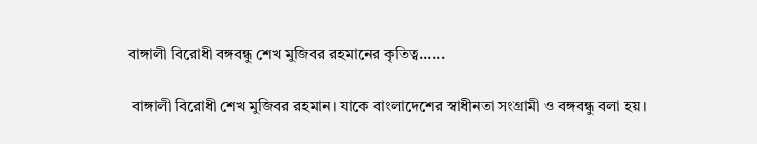বাঙ্গালী বিরোধী বঙ্গবন্ধু শেখ মুজিবর রহমানের কৃতিত্ব......

 বাঙ্গালী বিরোধী শেখ মুজিবর রহমান। যাকে বাংলাদেশের স্বাধীনতা সংগ্রামী ও বঙ্গবন্ধু বলা হয়।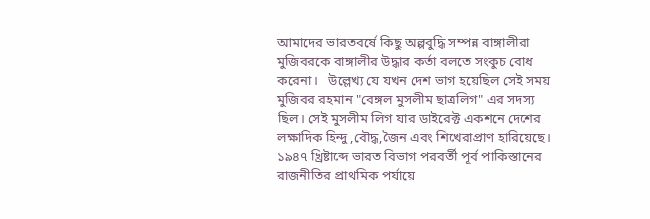আমাদের ভারতবর্ষে কিছু অল্পবুদ্ধি সম্পন্ন বাঙ্গালীরা মুজিবরকে বাঙ্গালীর উদ্ধার কর্তা বলতে সংকুচ বোধ করেনা।   উল্লেখ্য যে যখন দেশ ভাগ হয়েছিল সেই সময় মুজিবর রহমান "বেঙ্গল মুসলীম ছাত্রলিগ" এর সদস্য ছিল। সেই মুসলীম লিগ যার ডাইরেক্ট একশনে দেশের লক্ষাদিক হিন্দু ,বৌদ্ধ,জৈন এবং শিখেরাপ্রাণ হারিয়েছে।  ১৯৪৭ খ্রিষ্টাব্দে ভারত বিভাগ পরবর্তী পূর্ব পাকিস্তানের রাজনীতির প্রাথমিক পর্যায়ে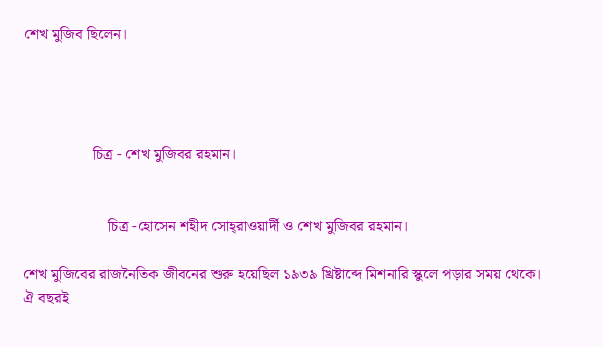শেখ মুজিব ছিলেন।




                  চিত্র - শেখ মুজিবর রহমান।


                      চিত্র -হোসেন শহীদ সোহ্‌রাওয়ার্দী ও শেখ মুজিবর রহমান।

শেখ মুজিবের রাজনৈতিক জীবনের শুরু হয়েছিল ১৯৩৯ খ্রিষ্টাব্দে মিশনারি স্কুলে পড়ার সময় থেকে। ঐ বছরই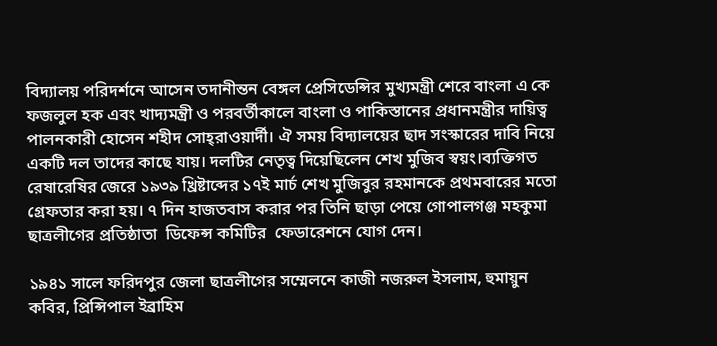বিদ্যালয় পরিদর্শনে আসেন তদানীন্তন বেঙ্গল প্রেসিডেন্সির মুখ্যমন্ত্রী শেরে বাংলা এ কে ফজলুল হক এবং খাদ্যমন্ত্রী ও পরবর্তীকালে বাংলা ও পাকিস্তানের প্রধানমন্ত্রীর দায়িত্ব পালনকারী হোসেন শহীদ সোহ্‌রাওয়ার্দী। ঐ সময় বিদ্যালয়ের ছাদ সংস্কারের দাবি নিয়ে একটি দল তাদের কাছে যায়। দলটির নেতৃত্ব দিয়েছিলেন শেখ মুজিব স্বয়ং।ব্যক্তিগত রেষারেষির জেরে ১৯৩৯ খ্রিষ্টাব্দের ১৭ই মার্চ শেখ মুজিবুর রহমানকে প্রথমবারের মতো গ্রেফতার করা হয়। ৭ দিন হাজতবাস করার পর তিনি ছাড়া পেয়ে গোপালগঞ্জ মহকুমা ছাত্রলীগের প্রতিষ্ঠাতা  ডিফেন্স কমিটির  ফেডারেশনে যোগ দেন।

১৯৪১ সালে ফরিদপুর জেলা ছাত্রলীগের সম্মেলনে কাজী নজরুল ইসলাম, হুমায়ুন কবির, প্রিন্সিপাল ইব্রাহিম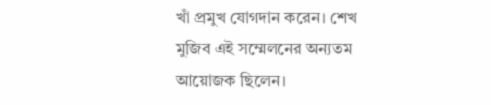খাঁ প্রমুখ যোগদান করেন। শেখ মুজিব এই সম্মেলনের অন্যতম আয়োজক ছিলেন।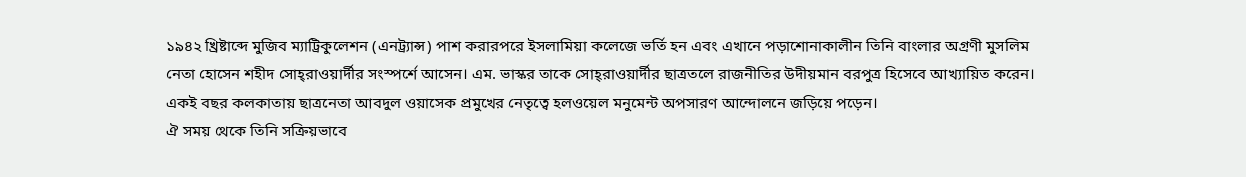১৯৪২ খ্রিষ্টাব্দে মুজিব ম্যাট্রিকুলেশন (এনট্র্যান্স) পাশ করারপরে ইসলামিয়া কলেজে ভর্তি হন এবং এখানে পড়াশোনাকালীন তিনি বাংলার অগ্রণী মুসলিম নেতা হোসেন শহীদ সোহ্‌রাওয়ার্দীর সংস্পর্শে আসেন। এম. ভাস্কর তাকে সোহ্‌রাওয়ার্দীর ছাত্রতলে রাজনীতির উদীয়মান বরপুত্র হিসেবে আখ্যায়িত করেন।
একই বছর কলকাতায় ছাত্রনেতা আবদুল ওয়াসেক প্রমুখের নেতৃত্বে হলওয়েল মনুমেন্ট অপসারণ আন্দোলনে জড়িয়ে পড়েন।
ঐ সময় থেকে তিনি সক্রিয়ভাবে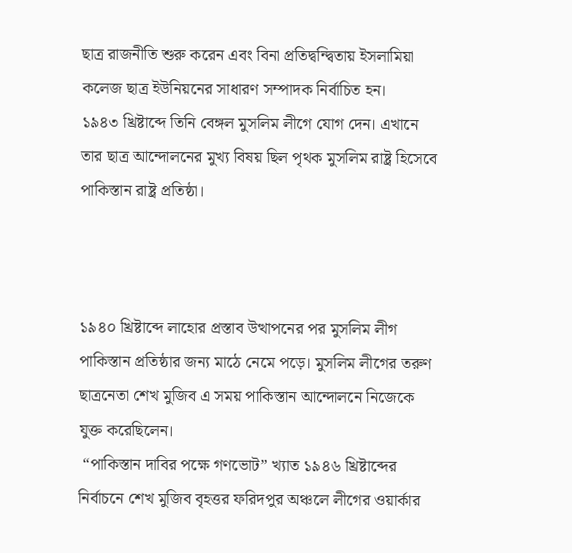ছাত্র রাজনীতি শুরু করেন এবং বিনা প্রতিদ্বন্দ্বিতায় ইসলামিয়া কলেজ ছাত্র ইউনিয়নের সাধারণ সম্পাদক নির্বাচিত হন।
১৯৪৩ খ্রিষ্টাব্দে তিনি বেঙ্গল মুসলিম লীগে যোগ দেন। এখানে তার ছাত্র আন্দোলনের মুখ্য বিষয় ছিল পৃথক মুসলিম রাষ্ট্র হিসেবে পাকিস্তান রাষ্ট্র প্রতিষ্ঠা।



১৯৪০ খ্রিষ্টাব্দে লাহোর প্রস্তাব উত্থাপনের পর মুসলিম লীগ পাকিস্তান প্রতিষ্ঠার জন্য মাঠে নেমে পড়ে। মুসলিম লীগের তরুণ ছাত্রনেতা শেখ মুজিব এ সময় পাকিস্তান আন্দোলনে নিজেকে যুক্ত করেছিলেন।
 “পাকিস্তান দাবির পক্ষে গণভোট” খ্যাত ১৯৪৬ খ্রিষ্টাব্দের নির্বাচনে শেখ মুজিব বৃহত্তর ফরিদপুর অঞ্চলে লীগের ওয়ার্কার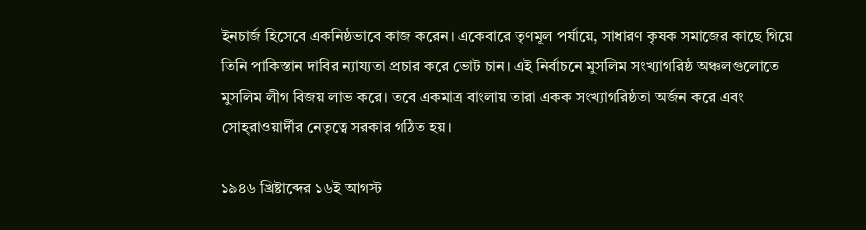ইনচার্জ হিসেবে একনিষ্ঠভাবে কাজ করেন। একেবারে তৃণমূল পর্যায়ে, সাধারণ কৃষক সমাজের কাছে গিয়ে তিনি পাকিস্তান দাবির ন্যায্যতা প্রচার করে ভোট চান। এই নির্বাচনে মুসলিম সংখ্যাগরিষ্ঠ অঞ্চলগুলোতে মুসলিম লীগ বিজয় লাভ করে। তবে একমাত্র বাংলায় তারা একক সংখ্যাগরিষ্ঠতা অর্জন করে এবং সোহ্‌রাওয়ার্দীর নেতৃত্বে সরকার গঠিত হয়।

১৯৪৬ খ্রিষ্টাব্দের ১৬ই আগস্ট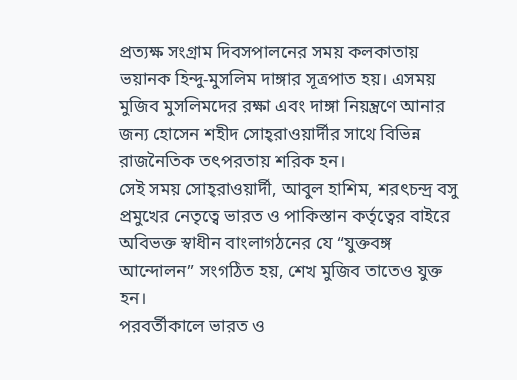প্রত্যক্ষ সংগ্রাম দিবসপালনের সময় কলকাতায় ভয়ানক হিন্দু-মুসলিম দাঙ্গার সূত্রপাত হয়। এসময় মুজিব মুসলিমদের রক্ষা এবং দাঙ্গা নিয়ন্ত্রণে আনার জন্য হোসেন শহীদ সোহ্‌রাওয়ার্দীর সাথে বিভিন্ন রাজনৈতিক তৎপরতায় শরিক হন।
সেই সময় সোহ্‌রাওয়ার্দী, আবুল হাশিম, শরৎচন্দ্র বসু প্রমুখের নেতৃত্বে ভারত ও পাকিস্তান কর্তৃত্বের বাইরে অবিভক্ত স্বাধীন বাংলাগঠনের যে “যুক্তবঙ্গ আন্দোলন” সংগঠিত হয়, শেখ মুজিব তাতেও যুক্ত হন।
পরবর্তীকালে ভারত ও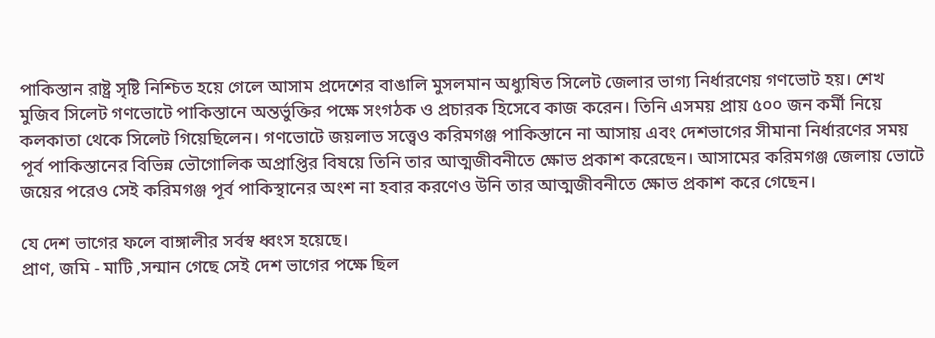পাকিস্তান রাষ্ট্র সৃষ্টি নিশ্চিত হয়ে গেলে আসাম প্রদেশের বাঙালি মুসলমান অধ্যুষিত সিলেট জেলার ভাগ্য নির্ধারণেয় গণভোট হয়। শেখ মুজিব সিলেট গণভোটে পাকিস্তানে অন্তর্ভুক্তির পক্ষে সংগঠক ও প্রচারক হিসেবে কাজ করেন। তিনি এসময় প্রায় ৫০০ জন কর্মী নিয়ে কলকাতা থেকে সিলেট গিয়েছিলেন। গণভোটে জয়লাভ সত্ত্বেও করিমগঞ্জ পাকিস্তানে না আসায় এবং দেশভাগের সীমানা নির্ধারণের সময় পূর্ব পাকিস্তানের বিভিন্ন ভৌগোলিক অপ্রাপ্তির বিষয়ে তিনি তার আত্মজীবনীতে ক্ষোভ প্রকাশ করেছেন। আসামের করিমগঞ্জ জেলায় ভোটে জয়ের পরেও সেই করিমগঞ্জ পূর্ব পাকিস্থানের অংশ না হবার করণেও উনি তার আত্মজীবনীতে ক্ষোভ প্রকাশ করে গেছেন।

যে দেশ ভাগের ফলে বাঙ্গালীর সর্বস্ব ধ্বংস হয়েছে।
প্রাণ, জমি - মাটি ,সন্মান গেছে সেই দেশ ভাগের পক্ষে ছিল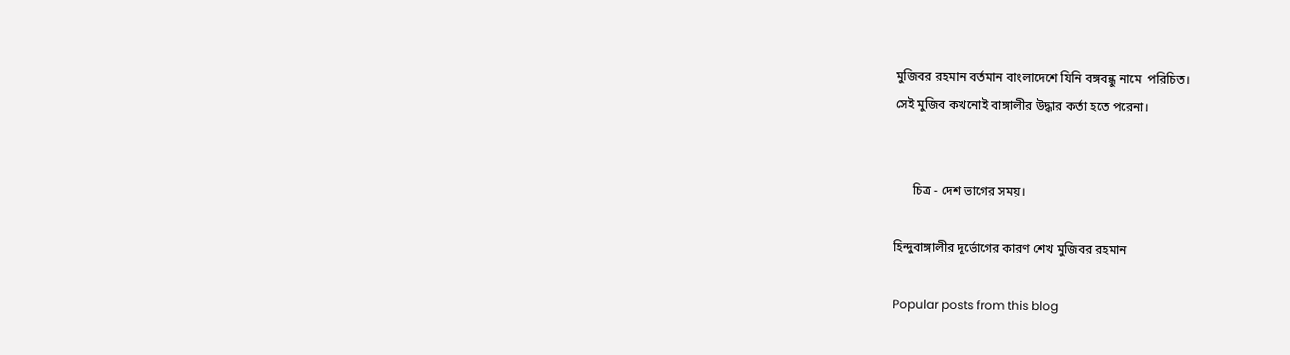মুজিবর রহমান বর্তমান বাংলাদেশে যিনি বঙ্গবন্ধু নামে  পরিচিত।
সেই মুজিব কখনোই বাঙ্গালীর উদ্ধার কর্তা হতে পরেনা।


      চিত্র - দেশ ভাগের সময়।

হিন্দুবাঙ্গালীর দূর্ভোগের কারণ শেখ মুজিবর রহমান

Popular posts from this blog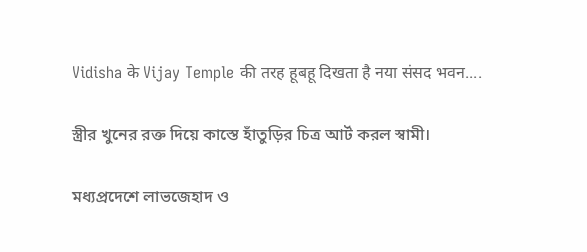Vidisha के Vijay Temple की तरह हूबहू दिखता है नया संसद भवन....

স্ত্রীর খুনের রক্ত দিয়ে কাস্তে হাঁতুড়ির চিত্র আর্ট করল স্বামী।

মধ্যপ্রদেশে লাভজেহাদ ও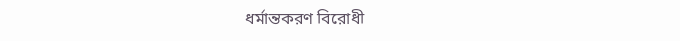ধর্মান্তকরণ বিরোধী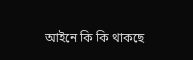আইনে কি কি থাকছে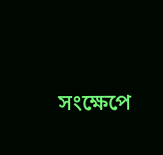সংক্ষেপে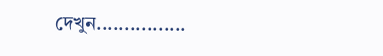দেখুন................